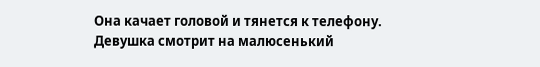Она качает головой и тянется к телефону. Девушка смотрит на малюсенький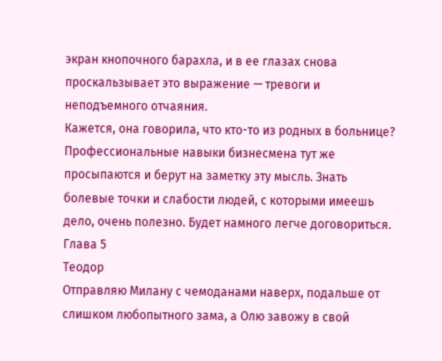экран кнопочного барахла, и в ее глазах снова проскальзывает это выражение — тревоги и неподъемного отчаяния.
Кажется, она говорила, что кто-то из родных в больнице?
Профессиональные навыки бизнесмена тут же просыпаются и берут на заметку эту мысль. Знать болевые точки и слабости людей, с которыми имеешь дело, очень полезно. Будет намного легче договориться.
Глава 5
Теодор
Отправляю Милану с чемоданами наверх, подальше от слишком любопытного зама, а Олю завожу в свой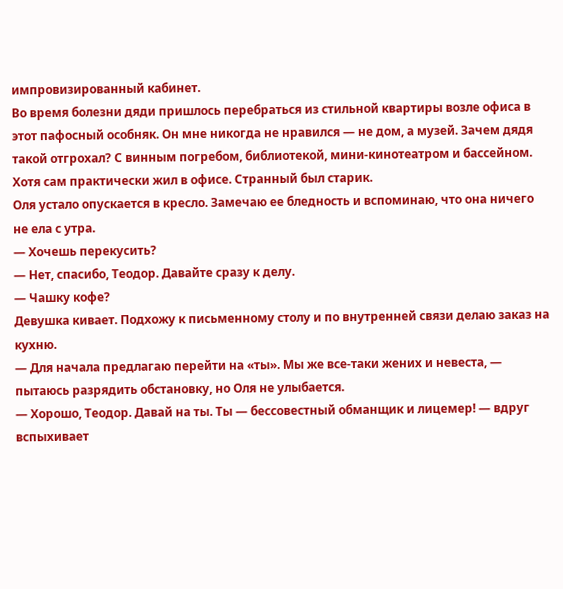импровизированный кабинет.
Во время болезни дяди пришлось перебраться из стильной квартиры возле офиса в этот пафосный особняк. Он мне никогда не нравился — не дом, а музей. Зачем дядя такой отгрохал? С винным погребом, библиотекой, мини-кинотеатром и бассейном. Хотя сам практически жил в офисе. Странный был старик.
Оля устало опускается в кресло. Замечаю ее бледность и вспоминаю, что она ничего не ела с утра.
— Хочешь перекусить?
— Нет, спасибо, Теодор. Давайте сразу к делу.
— Чашку кофе?
Девушка кивает. Подхожу к письменному столу и по внутренней связи делаю заказ на кухню.
— Для начала предлагаю перейти на «ты». Мы же все-таки жених и невеста, — пытаюсь разрядить обстановку, но Оля не улыбается.
— Хорошо, Теодор. Давай на ты. Ты — бессовестный обманщик и лицемер! — вдруг вспыхивает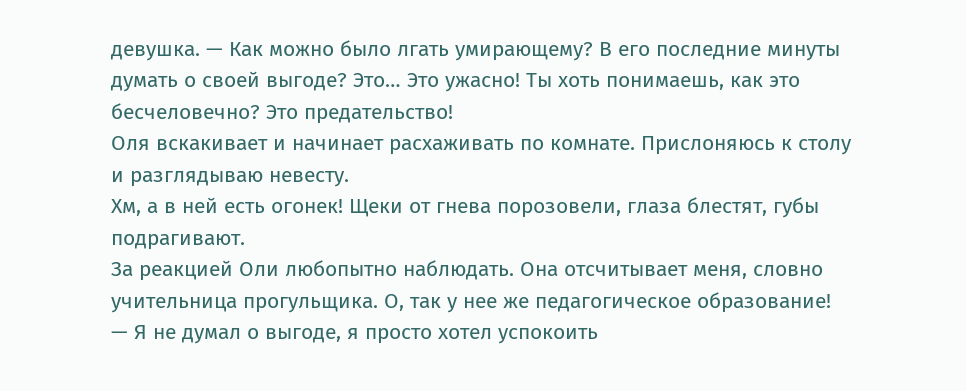девушка. — Как можно было лгать умирающему? В его последние минуты думать о своей выгоде? Это… Это ужасно! Ты хоть понимаешь, как это бесчеловечно? Это предательство!
Оля вскакивает и начинает расхаживать по комнате. Прислоняюсь к столу и разглядываю невесту.
Хм, а в ней есть огонек! Щеки от гнева порозовели, глаза блестят, губы подрагивают.
За реакцией Оли любопытно наблюдать. Она отсчитывает меня, словно учительница прогульщика. О, так у нее же педагогическое образование!
— Я не думал о выгоде, я просто хотел успокоить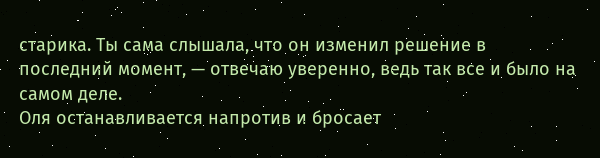старика. Ты сама слышала, что он изменил решение в последний момент, — отвечаю уверенно, ведь так все и было на самом деле.
Оля останавливается напротив и бросает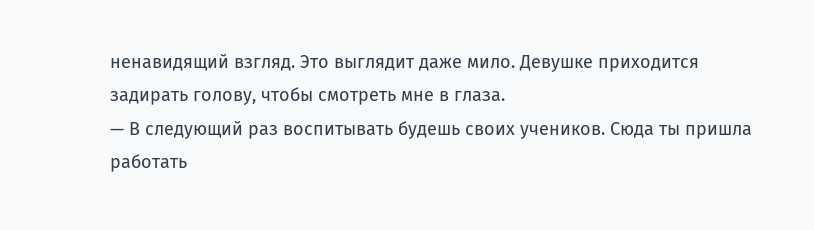ненавидящий взгляд. Это выглядит даже мило. Девушке приходится задирать голову, чтобы смотреть мне в глаза.
— В следующий раз воспитывать будешь своих учеников. Сюда ты пришла работать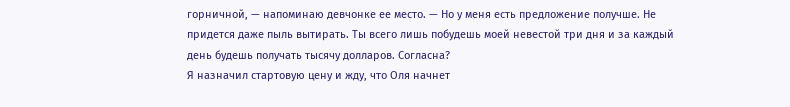горничной, — напоминаю девчонке ее место. — Но у меня есть предложение получше. Не придется даже пыль вытирать. Ты всего лишь побудешь моей невестой три дня и за каждый день будешь получать тысячу долларов. Согласна?
Я назначил стартовую цену и жду, что Оля начнет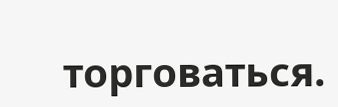торговаться.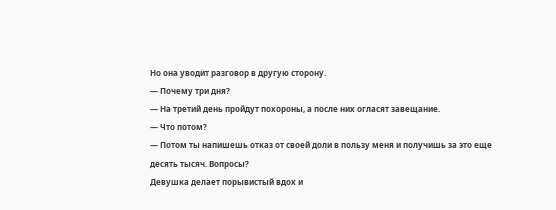Но она уводит разговор в другую сторону.
— Почему три дня?
— На третий день пройдут похороны, а после них огласят завещание.
— Что потом?
— Потом ты напишешь отказ от своей доли в пользу меня и получишь за это еще десять тысяч. Вопросы?
Девушка делает порывистый вдох и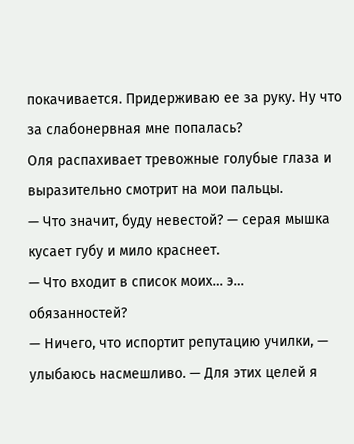покачивается. Придерживаю ее за руку. Ну что за слабонервная мне попалась?
Оля распахивает тревожные голубые глаза и выразительно смотрит на мои пальцы.
— Что значит, буду невестой? — серая мышка кусает губу и мило краснеет.
— Что входит в список моих… э… обязанностей?
— Ничего, что испортит репутацию училки, — улыбаюсь насмешливо. — Для этих целей я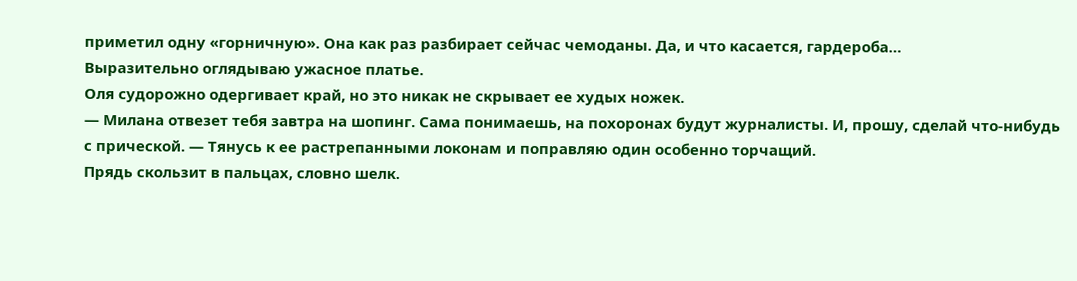приметил одну «горничную». Она как раз разбирает сейчас чемоданы. Да, и что касается, гардероба…
Выразительно оглядываю ужасное платье.
Оля судорожно одергивает край, но это никак не скрывает ее худых ножек.
— Милана отвезет тебя завтра на шопинг. Сама понимаешь, на похоронах будут журналисты. И, прошу, сделай что-нибудь с прической. — Тянусь к ее растрепанными локонам и поправляю один особенно торчащий.
Прядь скользит в пальцах, словно шелк.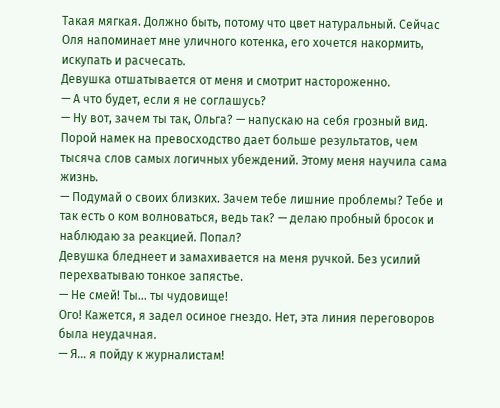Такая мягкая. Должно быть, потому что цвет натуральный. Сейчас Оля напоминает мне уличного котенка, его хочется накормить, искупать и расчесать.
Девушка отшатывается от меня и смотрит настороженно.
— А что будет, если я не соглашусь?
— Ну вот, зачем ты так, Ольга? — напускаю на себя грозный вид.
Порой намек на превосходство дает больше результатов, чем тысяча слов самых логичных убеждений. Этому меня научила сама жизнь.
— Подумай о своих близких. Зачем тебе лишние проблемы? Тебе и так есть о ком волноваться, ведь так? — делаю пробный бросок и наблюдаю за реакцией. Попал?
Девушка бледнеет и замахивается на меня ручкой. Без усилий перехватываю тонкое запястье.
— Не смей! Ты… ты чудовище!
Ого! Кажется, я задел осиное гнездо. Нет, эта линия переговоров была неудачная.
— Я… я пойду к журналистам!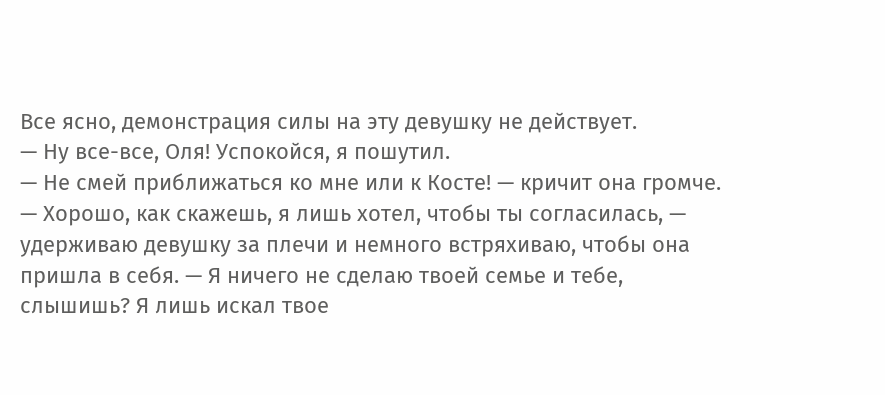Все ясно, демонстрация силы на эту девушку не действует.
— Ну все-все, Оля! Успокойся, я пошутил.
— Не смей приближаться ко мне или к Косте! — кричит она громче.
— Хорошо, как скажешь, я лишь хотел, чтобы ты согласилась, — удерживаю девушку за плечи и немного встряхиваю, чтобы она пришла в себя. — Я ничего не сделаю твоей семье и тебе, слышишь? Я лишь искал твое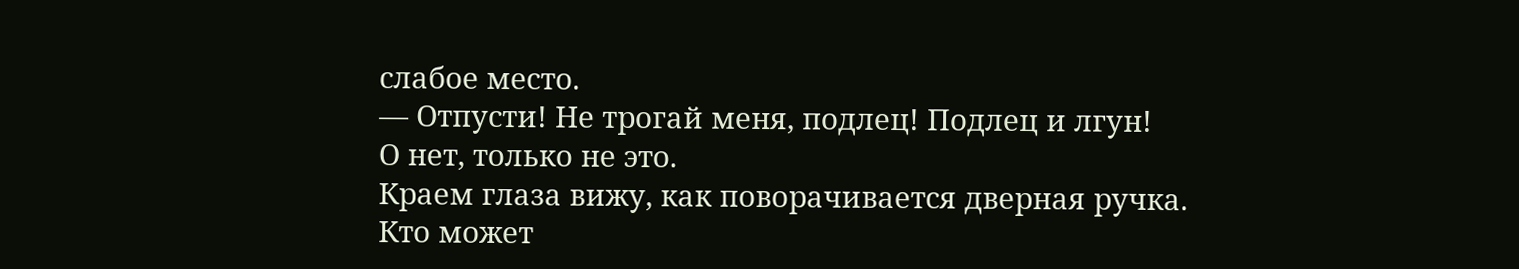слабое место.
— Отпусти! Не трогай меня, подлец! Подлец и лгун!
О нет, только не это.
Краем глаза вижу, как поворачивается дверная ручка.
Кто может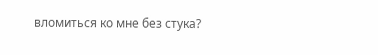вломиться ко мне без стука?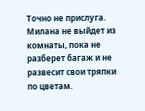Точно не прислуга. Милана не выйдет из комнаты, пока не разберет багаж и не развесит свои тряпки по цветам.